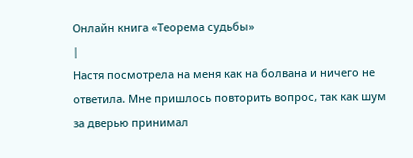Онлайн книга «Теорема судьбы»
|
Настя посмотрела на меня как на болвана и ничего не ответила. Мне пришлось повторить вопрос, так как шум за дверью принимал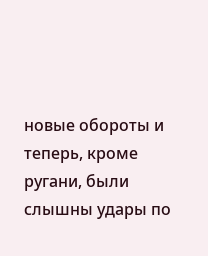новые обороты и теперь, кроме ругани, были слышны удары по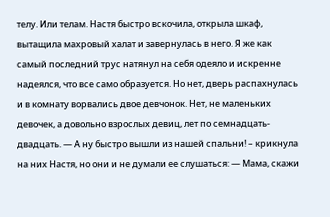телу. Или телам. Настя быстро вскочила, открыла шкаф, вытащила махровый халат и завернулась в него. Я же как самый последний трус натянул на себя одеяло и искренне надеялся, что все само образуется. Но нет, дверь распахнулась и в комнату ворвались двое девчонок. Нет, не маленьких девочек, а довольно взрослых девиц, лет по семнадцать-двадцать. — А ну быстро вышли из нашей спальни! – крикнула на них Настя, но они и не думали ее слушаться: — Мама, скажи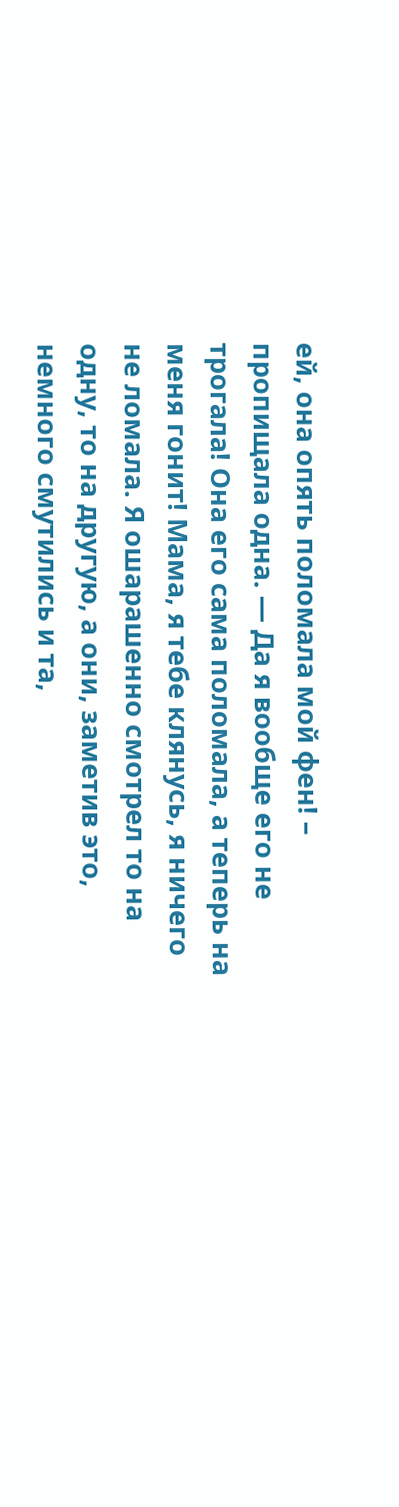ей, она опять поломала мой фен! – пропищала одна. — Да я вообще его не трогала! Она его сама поломала, а теперь на меня гонит! Мама, я тебе клянусь, я ничего не ломала. Я ошарашенно смотрел то на одну, то на другую, а они, заметив это, немного смутились и та,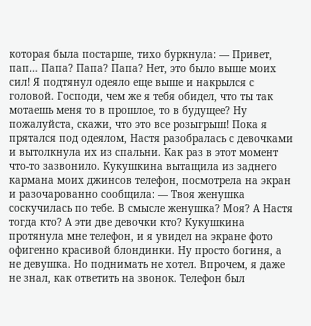которая была постарше, тихо буркнула: — Привет, пап… Папа? Папа? Папа? Нет, это было выше моих сил! Я подтянул одеяло еще выше и накрылся с головой. Господи, чем же я тебя обидел, что ты так мотаешь меня то в прошлое, то в будущее? Ну пожалуйста, скажи, что это все розыгрыш! Пока я прятался под одеялом, Настя разобралась с девочками и вытолкнула их из спальни. Как раз в этот момент что-то зазвонило. Кукушкина вытащила из заднего кармана моих джинсов телефон, посмотрела на экран и разочарованно сообщила: — Твоя женушка соскучилась по тебе. В смысле женушка? Моя? А Настя тогда кто? А эти две девочки кто? Кукушкина протянула мне телефон, и я увидел на экране фото офигенно красивой блондинки. Ну просто богиня, а не девушка. Но поднимать не хотел. Впрочем, я даже не знал, как ответить на звонок. Телефон был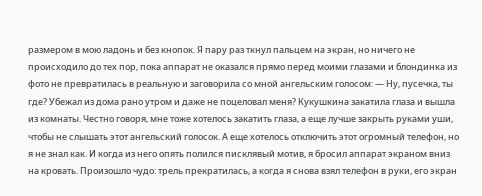размером в мою ладонь и без кнопок. Я пару раз ткнул пальцем на экран, но ничего не происходило до тех пор, пока аппарат не оказался прямо перед моими глазами и блондинка из фото не превратилась в реальную и заговорила со мной ангельским голосом: — Ну, пусечка, ты где? Убежал из дома рано утром и даже не поцеловал меня? Кукушкина закатила глаза и вышла из комнаты. Честно говоря, мне тоже хотелось закатить глаза, а еще лучше закрыть руками уши, чтобы не слышать этот ангельский голосок. А еще хотелось отключить этот огромный телефон, но я не знал как. И когда из него опять полился писклявый мотив, я бросил аппарат экраном вниз на кровать. Произошло чудо: трель прекратилась, а когда я снова взял телефон в руки, его экран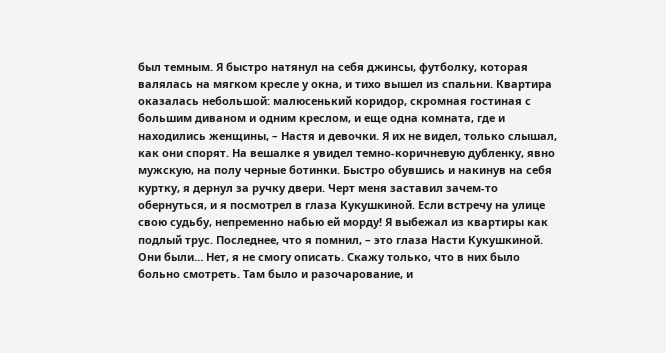был темным. Я быстро натянул на себя джинсы, футболку, которая валялась на мягком кресле у окна, и тихо вышел из спальни. Квартира оказалась небольшой: малюсенький коридор, скромная гостиная с большим диваном и одним креслом, и еще одна комната, где и находились женщины, – Настя и девочки. Я их не видел, только слышал, как они спорят. На вешалке я увидел темно-коричневую дубленку, явно мужскую, на полу черные ботинки. Быстро обувшись и накинув на себя куртку, я дернул за ручку двери. Черт меня заставил зачем-то обернуться, и я посмотрел в глаза Кукушкиной. Если встречу на улице свою судьбу, непременно набью ей морду! Я выбежал из квартиры как подлый трус. Последнее, что я помнил, – это глаза Насти Кукушкиной. Они были… Нет, я не смогу описать. Скажу только, что в них было больно смотреть. Там было и разочарование, и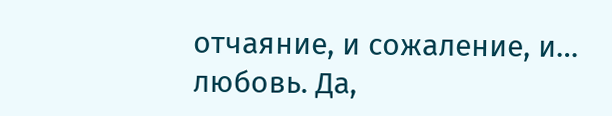отчаяние, и сожаление, и… любовь. Да,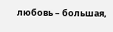любовь – большая,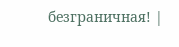безграничная! |